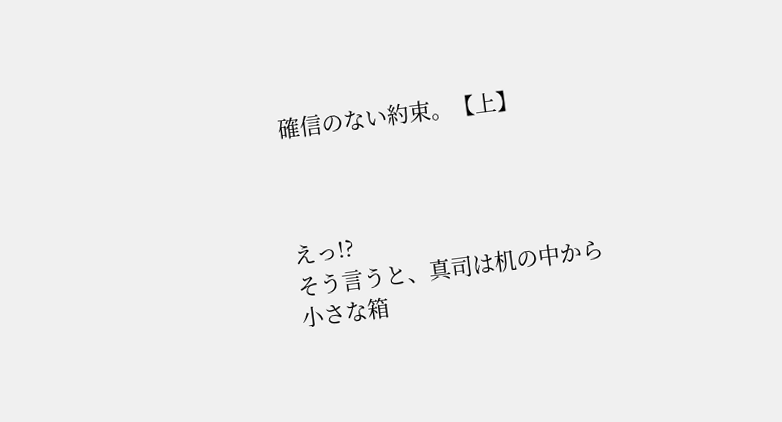確信のない約束。【上】



えっ!?
そう言うと、真司は机の中から小さな箱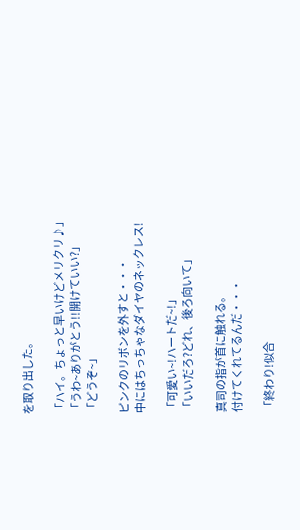を取り出した。

「ハイ。ちょっと早いけどメリクリ♪」
「うわ~ありがとう!!開けていい?」
「どうぞ~」

ピンクのリボンを外すと・・・
中にはちっちゃなダイヤのネックレス!

「可愛い~!ハートだ~!」
「いいだろ?どれ、後ろ向いて」

真司の指が首に触れる。
付けてくれてるんだ・・・

「終わり!似合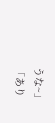うな~」
「あり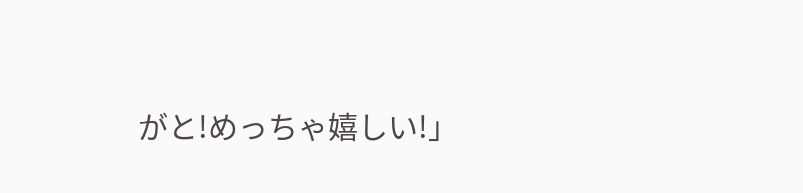がと!めっちゃ嬉しい!」